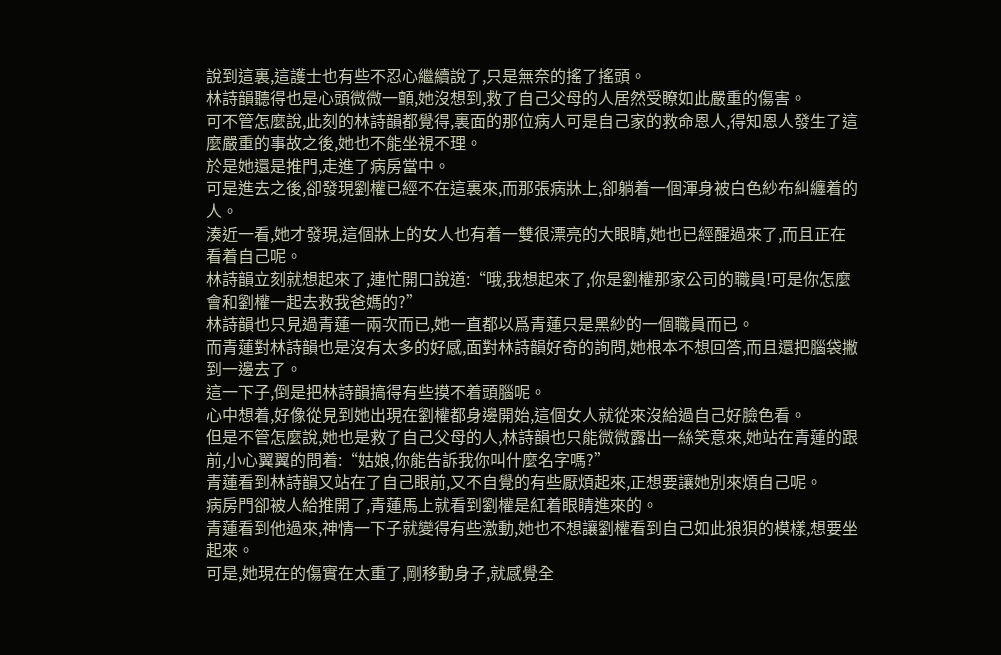說到這裏,這護士也有些不忍心繼續說了,只是無奈的搖了搖頭。
林詩韻聽得也是心頭微微一顫,她沒想到,救了自己父母的人居然受瞭如此嚴重的傷害。
可不管怎麼說,此刻的林詩韻都覺得,裏面的那位病人可是自己家的救命恩人,得知恩人發生了這麼嚴重的事故之後,她也不能坐視不理。
於是她還是推門,走進了病房當中。
可是進去之後,卻發現劉權已經不在這裏來,而那張病牀上,卻躺着一個渾身被白色紗布糾纏着的人。
湊近一看,她才發現,這個牀上的女人也有着一雙很漂亮的大眼睛,她也已經醒過來了,而且正在看着自己呢。
林詩韻立刻就想起來了,連忙開口說道:“哦,我想起來了,你是劉權那家公司的職員!可是你怎麼會和劉權一起去救我爸媽的?”
林詩韻也只見過青蓮一兩次而已,她一直都以爲青蓮只是黑紗的一個職員而已。
而青蓮對林詩韻也是沒有太多的好感,面對林詩韻好奇的詢問,她根本不想回答,而且還把腦袋撇到一邊去了。
這一下子,倒是把林詩韻搞得有些摸不着頭腦呢。
心中想着,好像從見到她出現在劉權都身邊開始,這個女人就從來沒給過自己好臉色看。
但是不管怎麼說,她也是救了自己父母的人,林詩韻也只能微微露出一絲笑意來,她站在青蓮的跟前,小心翼翼的問着:“姑娘,你能告訴我你叫什麼名字嗎?”
青蓮看到林詩韻又站在了自己眼前,又不自覺的有些厭煩起來,正想要讓她別來煩自己呢。
病房門卻被人給推開了,青蓮馬上就看到劉權是紅着眼睛進來的。
青蓮看到他過來,神情一下子就變得有些激動,她也不想讓劉權看到自己如此狼狽的模樣,想要坐起來。
可是,她現在的傷實在太重了,剛移動身子,就感覺全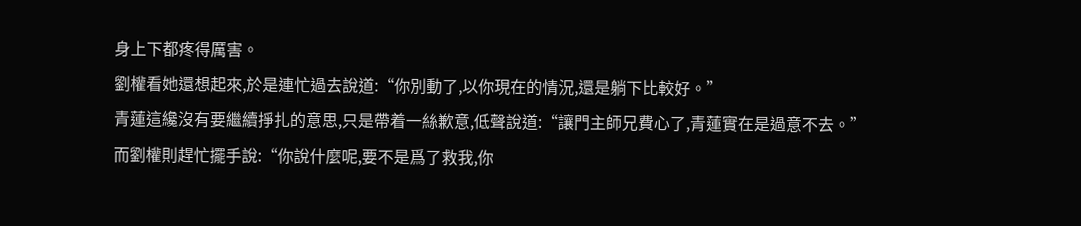身上下都疼得厲害。
劉權看她還想起來,於是連忙過去說道:“你別動了,以你現在的情況,還是躺下比較好。”
青蓮這纔沒有要繼續掙扎的意思,只是帶着一絲歉意,低聲說道:“讓門主師兄費心了,青蓮實在是過意不去。”
而劉權則趕忙擺手說:“你說什麼呢,要不是爲了救我,你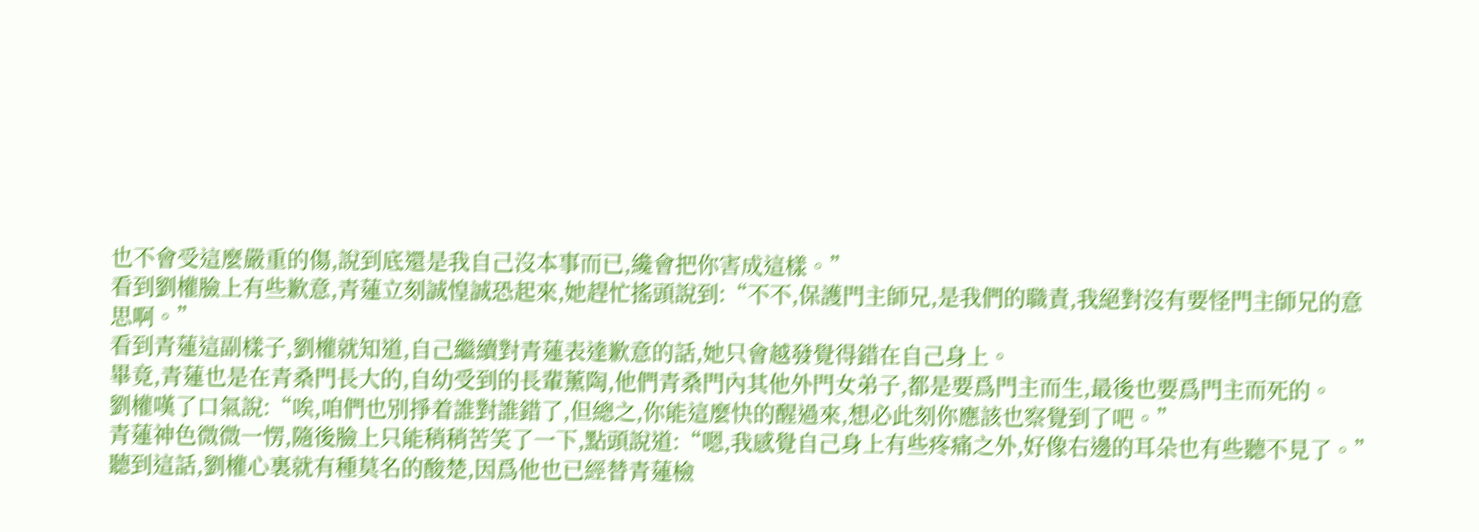也不會受這麼嚴重的傷,說到底還是我自己沒本事而已,纔會把你害成這樣。”
看到劉權臉上有些歉意,青蓮立刻誠惶誠恐起來,她趕忙搖頭說到:“不不,保護門主師兄,是我們的職責,我絕對沒有要怪門主師兄的意思啊。”
看到青蓮這副樣子,劉權就知道,自己繼續對青蓮表達歉意的話,她只會越發覺得錯在自己身上。
畢竟,青蓮也是在青桑門長大的,自幼受到的長輩薰陶,他們青桑門內其他外門女弟子,都是要爲門主而生,最後也要爲門主而死的。
劉權嘆了口氣說:“唉,咱們也別掙着誰對誰錯了,但總之,你能這麼快的醒過來,想必此刻你應該也察覺到了吧。”
青蓮神色微微一愣,隨後臉上只能稍稍苦笑了一下,點頭說道:“嗯,我感覺自己身上有些疼痛之外,好像右邊的耳朵也有些聽不見了。”
聽到這話,劉權心裏就有種莫名的酸楚,因爲他也已經替青蓮檢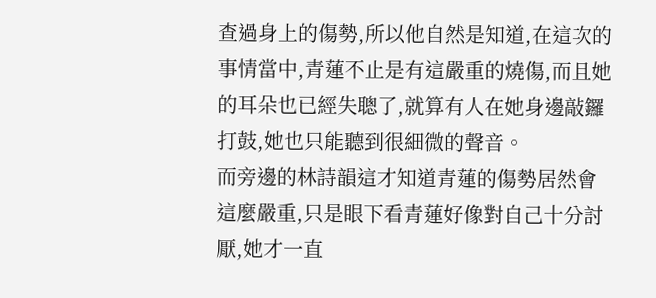查過身上的傷勢,所以他自然是知道,在這次的事情當中,青蓮不止是有這嚴重的燒傷,而且她的耳朵也已經失聰了,就算有人在她身邊敲鑼打鼓,她也只能聽到很細微的聲音。
而旁邊的林詩韻這才知道青蓮的傷勢居然會這麼嚴重,只是眼下看青蓮好像對自己十分討厭,她才一直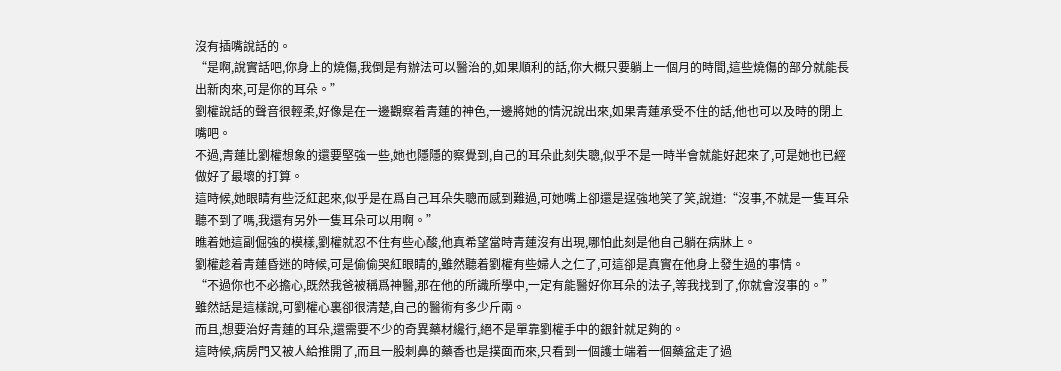沒有插嘴說話的。
“是啊,說實話吧,你身上的燒傷,我倒是有辦法可以醫治的,如果順利的話,你大概只要躺上一個月的時間,這些燒傷的部分就能長出新肉來,可是你的耳朵。”
劉權說話的聲音很輕柔,好像是在一邊觀察着青蓮的神色,一邊將她的情況說出來,如果青蓮承受不住的話,他也可以及時的閉上嘴吧。
不過,青蓮比劉權想象的還要堅強一些,她也隱隱的察覺到,自己的耳朵此刻失聰,似乎不是一時半會就能好起來了,可是她也已經做好了最壞的打算。
這時候,她眼睛有些泛紅起來,似乎是在爲自己耳朵失聰而感到難過,可她嘴上卻還是逞強地笑了笑,說道:“沒事,不就是一隻耳朵聽不到了嗎,我還有另外一隻耳朵可以用啊。”
瞧着她這副倔強的模樣,劉權就忍不住有些心酸,他真希望當時青蓮沒有出現,哪怕此刻是他自己躺在病牀上。
劉權趁着青蓮昏迷的時候,可是偷偷哭紅眼睛的,雖然聽着劉權有些婦人之仁了,可這卻是真實在他身上發生過的事情。
“不過你也不必擔心,既然我爸被稱爲神醫,那在他的所識所學中,一定有能醫好你耳朵的法子,等我找到了,你就會沒事的。”
雖然話是這樣說,可劉權心裏卻很清楚,自己的醫術有多少斤兩。
而且,想要治好青蓮的耳朵,還需要不少的奇異藥材纔行,絕不是單靠劉權手中的銀針就足夠的。
這時候,病房門又被人給推開了,而且一股刺鼻的藥香也是撲面而來,只看到一個護士端着一個藥盆走了過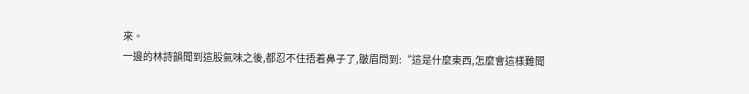來。
一邊的林詩韻聞到這股氣味之後,都忍不住捂着鼻子了,皺眉問到:“這是什麼東西,怎麼會這樣難聞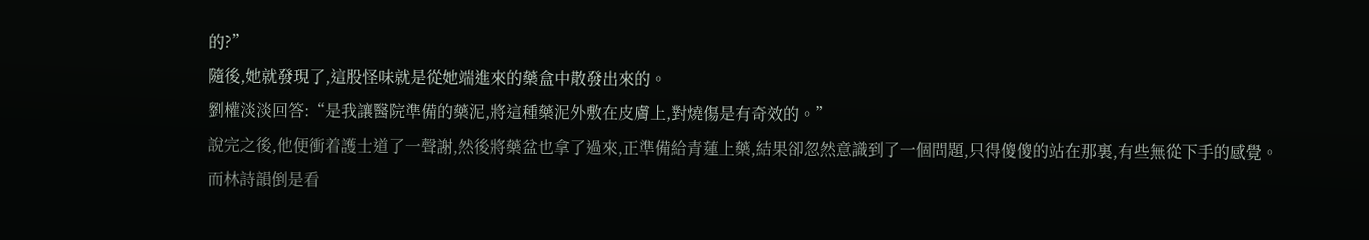的?”
隨後,她就發現了,這股怪味就是從她端進來的藥盒中散發出來的。
劉權淡淡回答:“是我讓醫院準備的藥泥,將這種藥泥外敷在皮膚上,對燒傷是有奇效的。”
說完之後,他便衝着護士道了一聲謝,然後將藥盆也拿了過來,正準備給青蓮上藥,結果卻忽然意識到了一個問題,只得傻傻的站在那裏,有些無從下手的感覺。
而林詩韻倒是看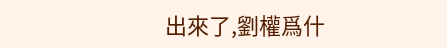出來了,劉權爲什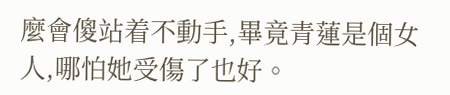麼會傻站着不動手,畢竟青蓮是個女人,哪怕她受傷了也好。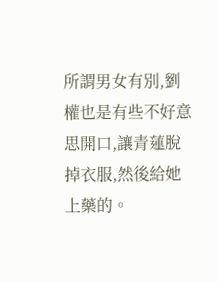所謂男女有別,劉權也是有些不好意思開口,讓青蓮脫掉衣服,然後給她上藥的。